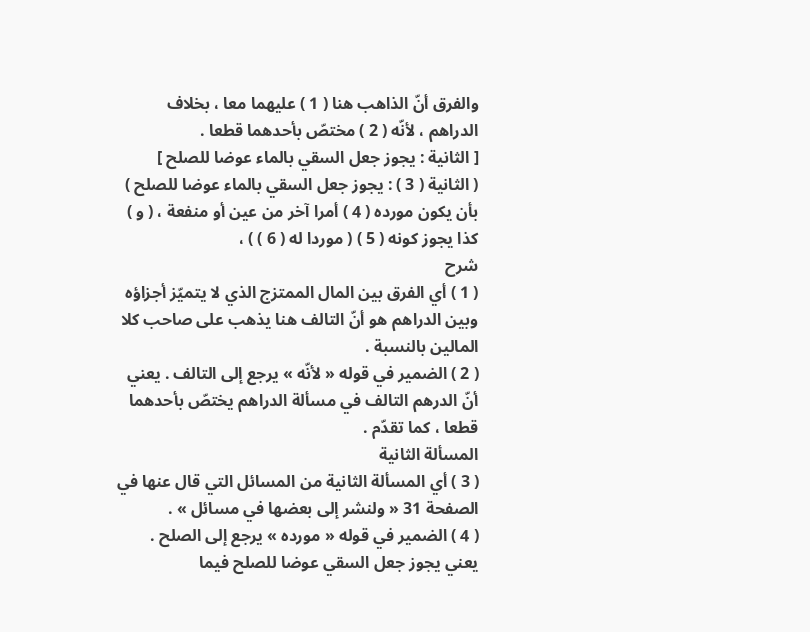والفرق أنّ الذاهب هنا ( 1 ) عليهما معا ، بخلاف الدراهم ، لأنّه ( 2 ) مختصّ بأحدهما قطعا .
[ الثانية : يجوز جعل السقي بالماء عوضا للصلح ]
( الثانية ( 3 ) : يجوز جعل السقي بالماء عوضا للصلح ) بأن يكون مورده ( 4 ) أمرا آخر من عين أو منفعة ، ( و ) كذا يجوز كونه ( 5 ) ( موردا له ( 6 ) ) ،
شرح
( 1 ) أي الفرق بين المال الممتزج الذي لا يتميّز أجزاؤه وبين الدراهم هو أنّ التالف هنا يذهب على صاحب كلا المالين بالنسبة .
( 2 ) الضمير في قوله « لأنّه » يرجع إلى التالف . يعني أنّ الدرهم التالف في مسألة الدراهم يختصّ بأحدهما قطعا ، كما تقدّم .
المسألة الثانية
( 3 ) أي المسألة الثانية من المسائل التي قال عنها في الصفحة 31 « ولنشر إلى بعضها في مسائل » .
( 4 ) الضمير في قوله « مورده » يرجع إلى الصلح . يعني يجوز جعل السقي عوضا للصلح فيما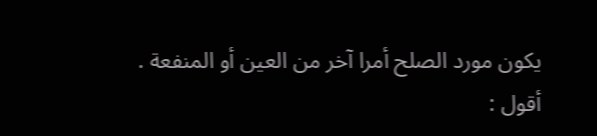يكون مورد الصلح أمرا آخر من العين أو المنفعة .
أقول :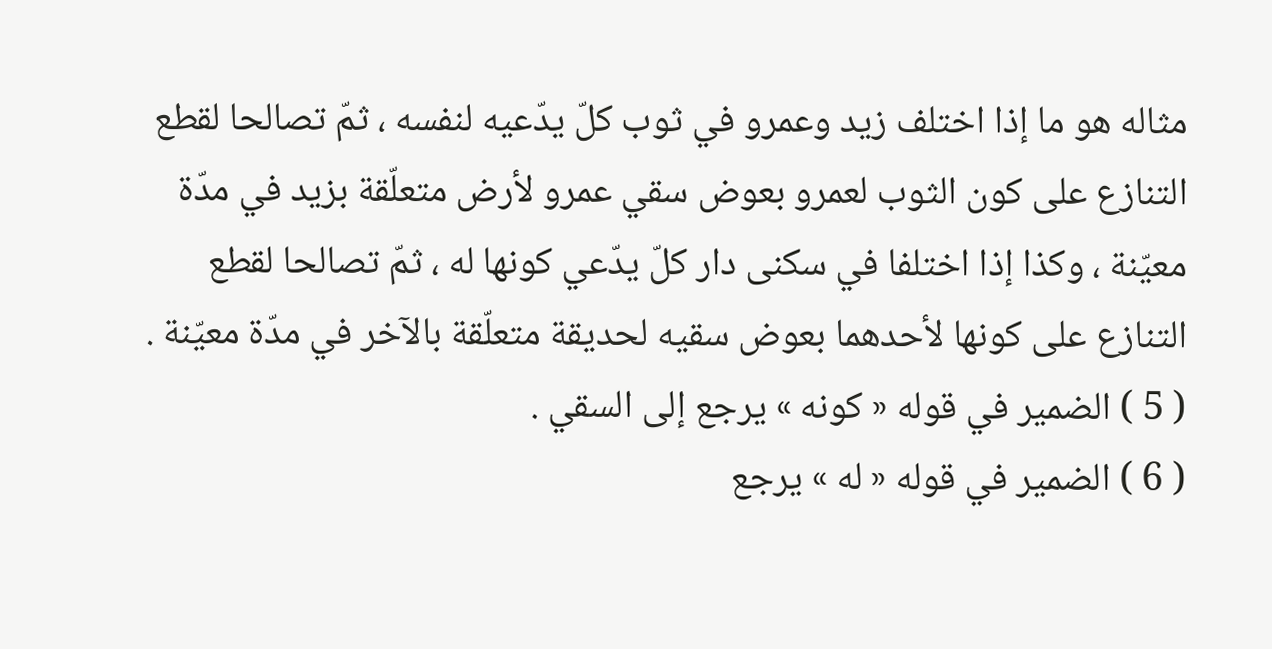مثاله هو ما إذا اختلف زيد وعمرو في ثوب كلّ يدّعيه لنفسه ، ثمّ تصالحا لقطع التنازع على كون الثوب لعمرو بعوض سقي عمرو لأرض متعلّقة بزيد في مدّة معيّنة ، وكذا إذا اختلفا في سكنى دار كلّ يدّعي كونها له ، ثمّ تصالحا لقطع التنازع على كونها لأحدهما بعوض سقيه لحديقة متعلّقة بالآخر في مدّة معيّنة .
( 5 ) الضمير في قوله « كونه » يرجع إلى السقي .
( 6 ) الضمير في قوله « له » يرجع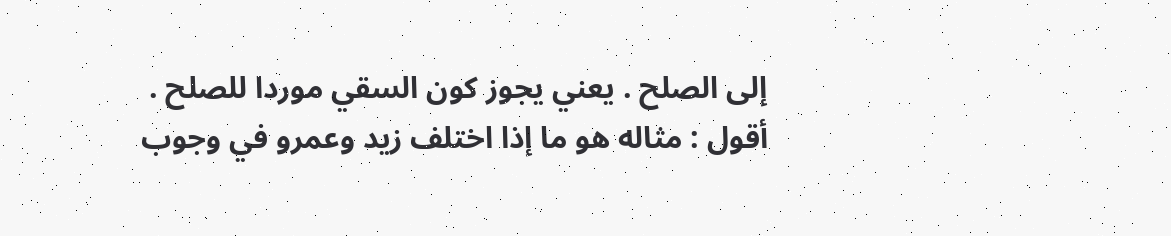إلى الصلح . يعني يجوز كون السقي موردا للصلح .
أقول : مثاله هو ما إذا اختلف زيد وعمرو في وجوب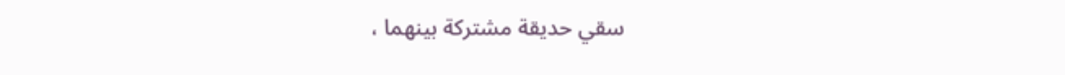سقي حديقة مشتركة بينهما ،